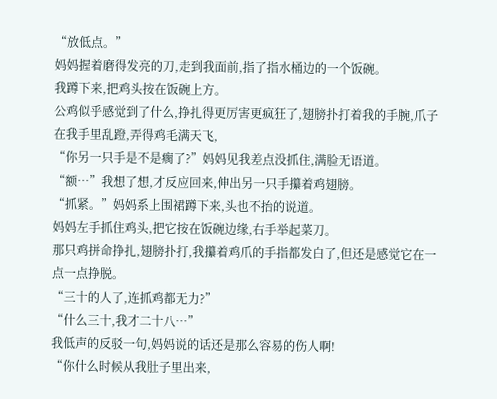“放低点。”
妈妈握着磨得发亮的刀,走到我面前,指了指水桶边的一个饭碗。
我蹲下来,把鸡头按在饭碗上方。
公鸡似乎感觉到了什么,挣扎得更厉害更疯狂了,翅膀扑打着我的手腕,爪子在我手里乱蹬,弄得鸡毛满天飞,
“你另一只手是不是瘸了?”妈妈见我差点没抓住,满脸无语道。
“额…”我想了想,才反应回来,伸出另一只手攥着鸡翅膀。
“抓紧。”妈妈系上围裙蹲下来,头也不抬的说道。
妈妈左手抓住鸡头,把它按在饭碗边缘,右手举起菜刀。
那只鸡拼命挣扎,翅膀扑打,我攥着鸡爪的手指都发白了,但还是感觉它在一点一点挣脱。
“三十的人了,连抓鸡都无力?”
“什么三十,我才二十八…”
我低声的反驳一句,妈妈说的话还是那么容易的伤人啊!
“你什么时候从我肚子里出来,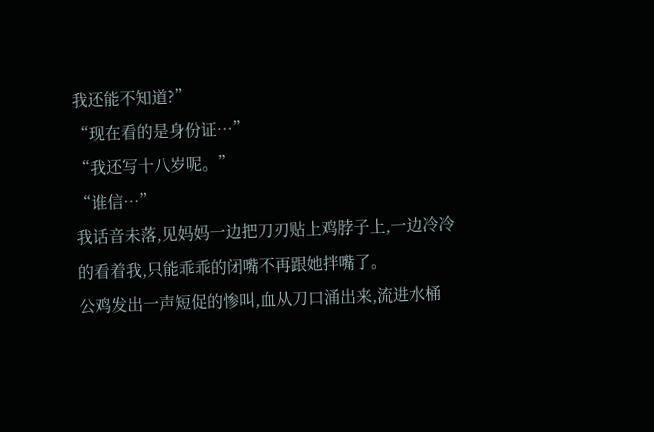我还能不知道?”
“现在看的是身份证…”
“我还写十八岁呢。”
“谁信…”
我话音未落,见妈妈一边把刀刃贴上鸡脖子上,一边冷冷的看着我,只能乖乖的闭嘴不再跟她拌嘴了。
公鸡发出一声短促的惨叫,血从刀口涌出来,流进水桶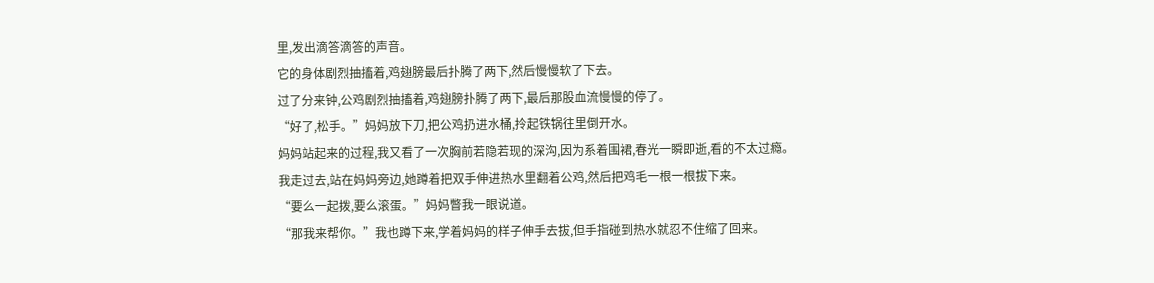里,发出滴答滴答的声音。
它的身体剧烈抽搐着,鸡翅膀最后扑腾了两下,然后慢慢软了下去。
过了分来钟,公鸡剧烈抽搐着,鸡翅膀扑腾了两下,最后那股血流慢慢的停了。
“好了,松手。”妈妈放下刀,把公鸡扔进水桶,拎起铁锅往里倒开水。
妈妈站起来的过程,我又看了一次胸前若隐若现的深沟,因为系着围裙,春光一瞬即逝,看的不太过瘾。
我走过去,站在妈妈旁边,她蹲着把双手伸进热水里翻着公鸡,然后把鸡毛一根一根拔下来。
“要么一起拨,要么滚蛋。”妈妈瞥我一眼说道。
“那我来帮你。”我也蹲下来,学着妈妈的样子伸手去拔,但手指碰到热水就忍不住缩了回来。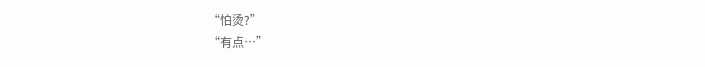“怕烫?”
“有点…”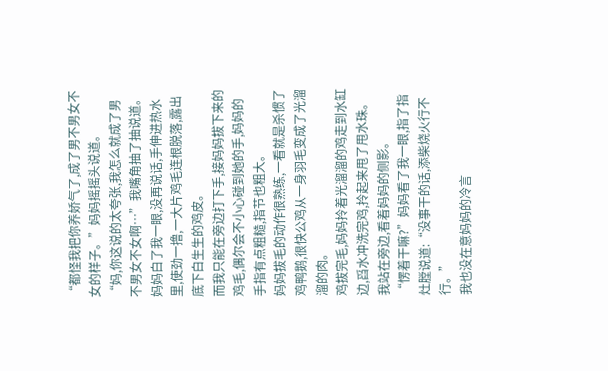“都怪我把你养娇气了,成了男不男女不女的样子。”妈妈摇摇头说道。
“妈,你这说的太夸张,我怎么就成了男不男女不女啊…”我嘴角抽了抽说道。
妈妈白了我一眼,没再说话,手伸进热水里,使劲一撸,一大片鸡毛连根脱落,露出底下白生生的鸡皮。
而我只能在旁边打下手,接妈妈拔下来的鸡毛,偶尔会不小心碰到她的手,妈妈的手指有点粗糙,指节也粗大。
妈妈拔毛的动作很熟练,一看就是杀惯了鸡鸭鹅,很快公鸡从一身羽毛变成了光溜溜的肉。
鸡拔完毛,妈妈拎着光溜溜的鸡走到水缸边,舀水冲洗完鸡,拎起来甩了甩水珠。
我站在旁边,看着妈妈的侧影。
“愣着干嘛?”妈妈看了我一眼,指了指灶膛说道:“没事干的话,添柴烧火行不行。”
我也没在意妈妈的冷言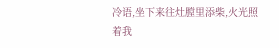冷语,坐下来往灶膛里添柴,火光照着我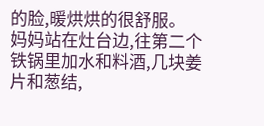的脸,暖烘烘的很舒服。
妈妈站在灶台边,往第二个铁锅里加水和料酒,几块姜片和葱结,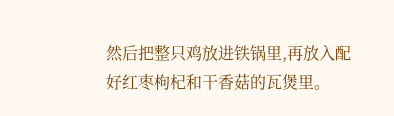然后把整只鸡放进铁锅里,再放入配好红枣枸杞和干香菇的瓦煲里。